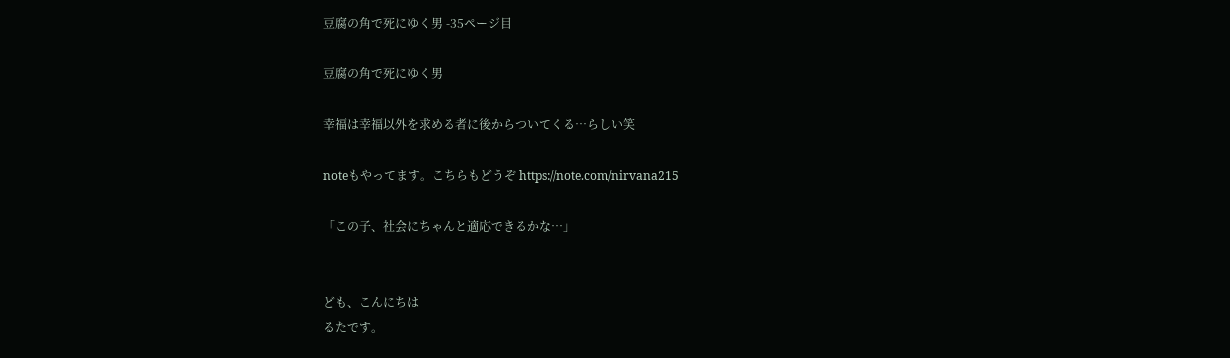豆腐の角で死にゆく男 -35ページ目

豆腐の角で死にゆく男

幸福は幸福以外を求める者に後からついてくる…らしい笑

noteもやってます。こちらもどうぞ https://note.com/nirvana215

「この子、社会にちゃんと適応できるかな…」


ども、こんにちは
るたです。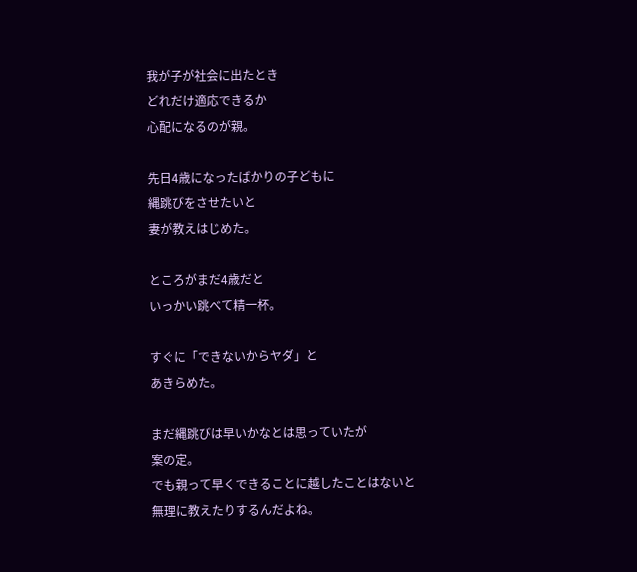我が子が社会に出たとき
どれだけ適応できるか
心配になるのが親。

先日4歳になったばかりの子どもに
縄跳びをさせたいと
妻が教えはじめた。

ところがまだ4歳だと
いっかい跳べて精一杯。

すぐに「できないからヤダ」と
あきらめた。

まだ縄跳びは早いかなとは思っていたが
案の定。
でも親って早くできることに越したことはないと
無理に教えたりするんだよね。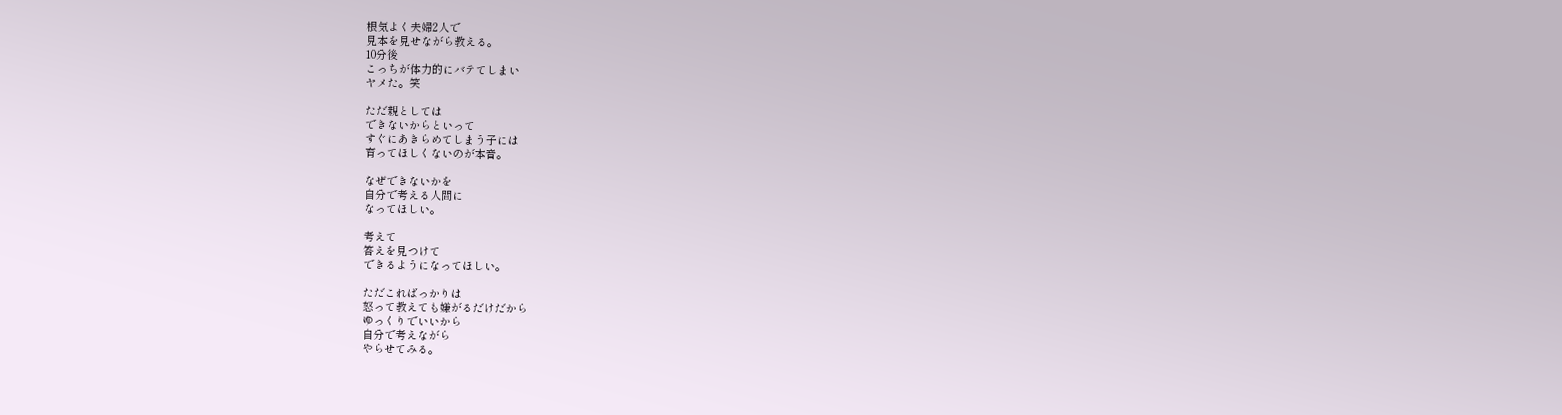根気よく夫婦2人で
見本を見せながら教える。
10分後
こっちが体力的にバテてしまい
ヤメた。笑

ただ親としては
できないからといって
すぐにあきらめてしまう子には
育ってほしくないのが本音。

なぜできないかを
自分で考える人間に
なってほしい。

考えて
答えを見つけて
できるようになってほしい。

ただこればっかりは
怒って教えても嫌がるだけだから
ゆっくりでいいから
自分で考えながら
やらせてみる。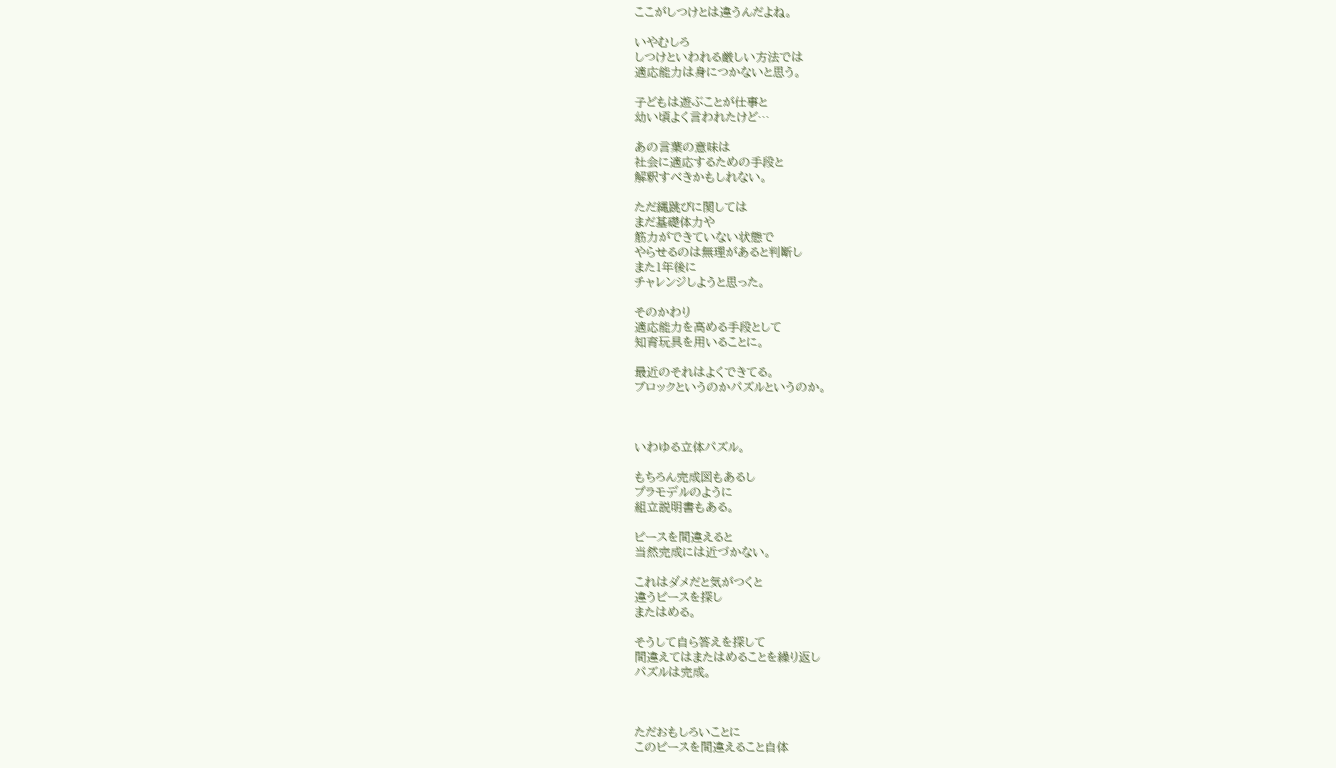ここがしつけとは違うんだよね。

いやむしろ
しつけといわれる厳しい方法では
適応能力は身につかないと思う。

子どもは遊ぶことが仕事と
幼い頃よく言われたけど…

あの言葉の意味は
社会に適応するための手段と
解釈すべきかもしれない。

ただ縄跳びに関しては
まだ基礎体力や
筋力ができていない状態で
やらせるのは無理があると判断し
また1年後に
チャレンジしようと思った。

そのかわり
適応能力を高める手段として
知育玩具を用いることに。

最近のそれはよくできてる。
ブロックというのかパズルというのか。



いわゆる立体パズル。

もちろん完成図もあるし
プラモデルのように
組立説明書もある。

ピースを間違えると
当然完成には近づかない。

これはダメだと気がつくと
違うピースを探し
またはめる。

そうして自ら答えを探して
間違えてはまたはめることを繰り返し
パズルは完成。



ただおもしろいことに
このピースを間違えること自体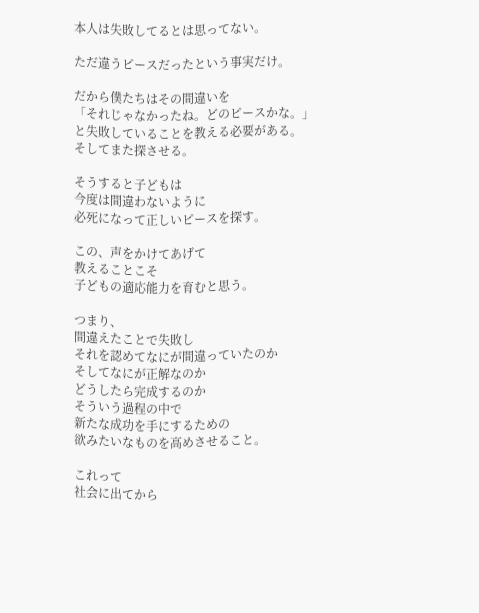本人は失敗してるとは思ってない。

ただ違うピースだったという事実だけ。

だから僕たちはその間違いを
「それじゃなかったね。どのピースかな。」
と失敗していることを教える必要がある。
そしてまた探させる。

そうすると子どもは
今度は間違わないように
必死になって正しいピースを探す。

この、声をかけてあげて
教えることこそ
子どもの適応能力を育むと思う。

つまり、
間違えたことで失敗し
それを認めてなにが間違っていたのか
そしてなにが正解なのか
どうしたら完成するのか
そういう過程の中で
新たな成功を手にするための
欲みたいなものを高めさせること。

これって
社会に出てから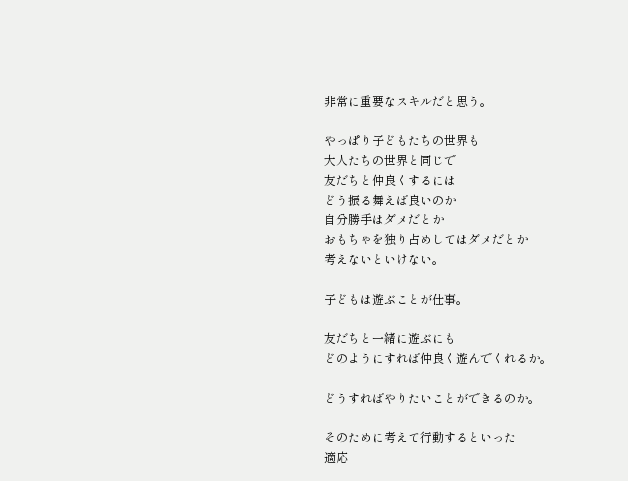非常に重要なスキルだと思う。

やっぱり子どもたちの世界も
大人たちの世界と同じで
友だちと仲良くするには
どう振る舞えば良いのか
自分勝手はダメだとか
おもちゃを独り占めしてはダメだとか
考えないといけない。

子どもは遊ぶことが仕事。

友だちと一緒に遊ぶにも
どのようにすれば仲良く遊んでくれるか。

どうすればやりたいことができるのか。

そのために考えて行動するといった
適応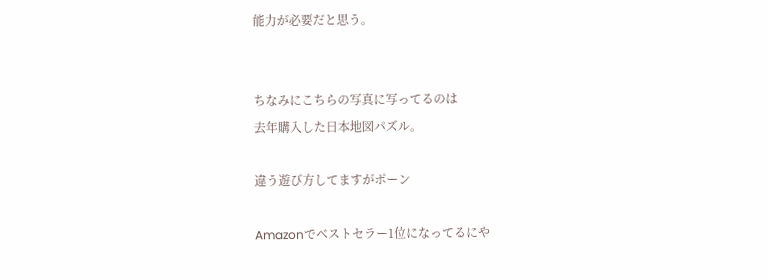能力が必要だと思う。


ちなみにこちらの写真に写ってるのは
去年購入した日本地図パズル。

違う遊び方してますがポーン

Amazonでベストセラー1位になってるにや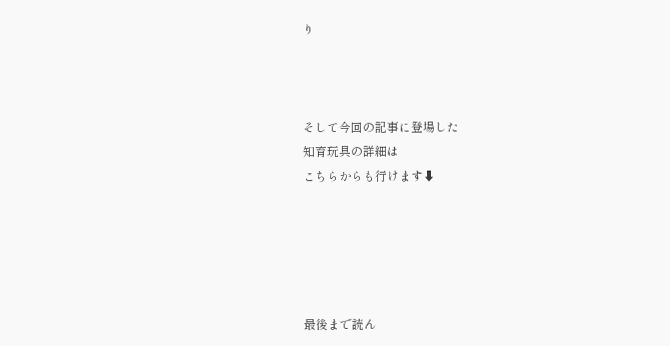り



そして今回の記事に登場した
知育玩具の詳細は
こちらからも行けます⬇





最後まで読ん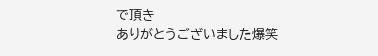で頂き
ありがとうございました爆笑